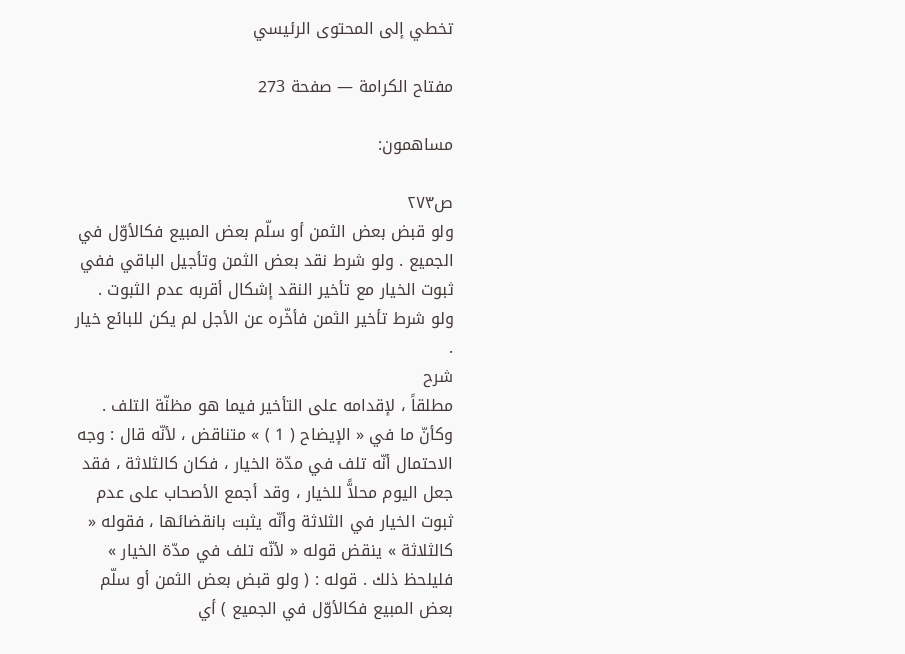تخطي إلى المحتوى الرئيسي

مفتاح الكرامة — صفحة 273

مساهمون:

ص٢٧٣
ولو قبض بعض الثمن أو سلّم بعض المبيع فكالأوّل في الجميع . ولو شرط نقد بعض الثمن وتأجيل الباقي ففي ثبوت الخيار مع تأخير النقد إشكال أقربه عدم الثبوت . ولو شرط تأخير الثمن فأخّره عن الأجل لم يكن للبائع خيار .
شرح
مطلقاً ، لإقدامه على التأخير فيما هو مظنّة التلف . وكأنّ ما في « الإيضاح ( 1 ) » متناقض ، لأنّه قال : وجه الاحتمال أنّه تلف في مدّة الخيار ، فكان كالثلاثة ، فقد جعل اليوم محلاًّ للخيار ، وقد أجمع الأصحاب على عدم ثبوت الخيار في الثلاثة وأنّه يثبت بانقضائها ، فقوله « كالثلاثة » ينقض قوله « لأنّه تلف في مدّة الخيار » فليلحظ ذلك . قوله : ( ولو قبض بعض الثمن أو سلّم بعض المبيع فكالأوّل في الجميع ) أي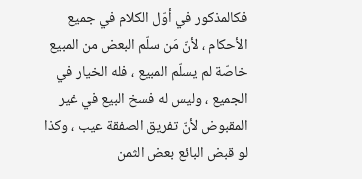فكالمذكور في أوّل الكلام في جميع الأحكام ، لأنّ مَن سلّم البعض من المبيع خاصّة لم يسلّم المبيع ، فله الخيار في الجميع ، وليس له فسخ البيع في غير المقبوض لأنّ تفريق الصفقة عيب ، وكذا لو قبض البائع بعض الثمن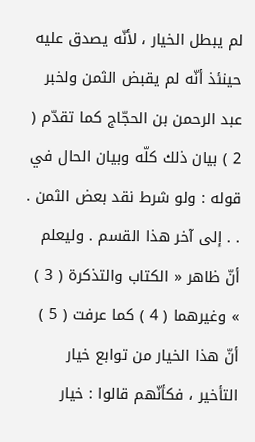لم يبطل الخيار ، لأنّه يصدق عليه حينئذ أنّه لم يقبض الثمن ولخبر عبد الرحمن بن الحجّاج كما تقدّم ( 2 ) بيان ذلك كلّه وبيان الحال في قوله : ولو شرط نقد بعض الثمن . . . إلى آخر هذا القسم . وليعلم أنّ ظاهر « الكتاب والتذكرة ( 3 ) » وغيرهما ( 4 ) كما عرفت ( 5 ) أنّ هذا الخيار من توابع خيار التأخير ، فكأنّهم قالوا : خيار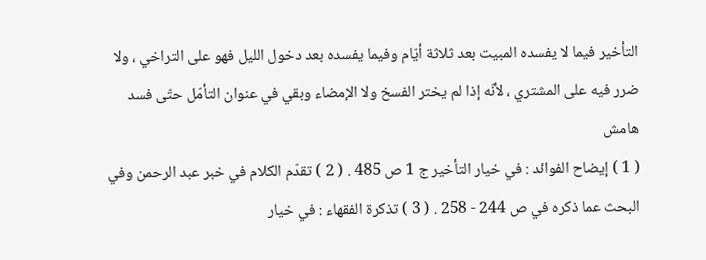التأخير فيما لا يفسده المبيت بعد ثلاثة أيّام وفيما يفسده بعد دخول الليل فهو على التراخي ، ولا ضرر فيه على المشتري ، لأنّه إذا لم يختر الفسخ ولا الإمضاء وبقي في عنوان التأمّل حتّى فسد
هامش
( 1 ) إيضاح الفوائد : في خيار التأخير ج 1 ص 485 . ( 2 ) تقدّم الكلام في خبر عبد الرحمن وفي البحث عما ذكره في ص 244 - 258 . ( 3 ) تذكرة الفقهاء : في خيار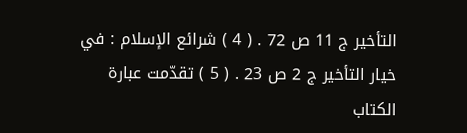التأخير ج 11 ص 72 . ( 4 ) شرائع الإسلام : في خيار التأخير ج 2 ص 23 . ( 5 ) تقدّمت عبارة الكتاب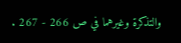والتذكرة وغيرهما في ص 266 - 267 .